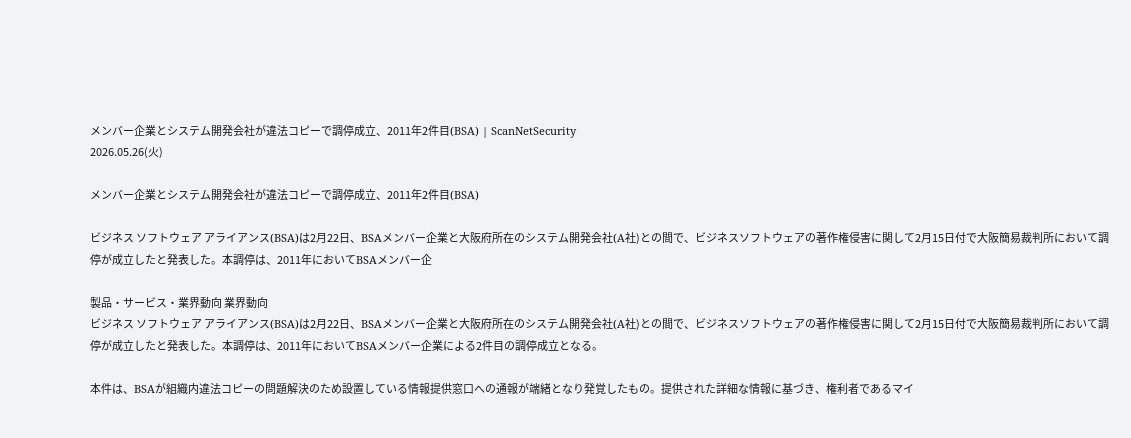メンバー企業とシステム開発会社が違法コピーで調停成立、2011年2件目(BSA) | ScanNetSecurity
2026.05.26(火)

メンバー企業とシステム開発会社が違法コピーで調停成立、2011年2件目(BSA)

ビジネス ソフトウェア アライアンス(BSA)は2月22日、BSAメンバー企業と大阪府所在のシステム開発会社(A社)との間で、ビジネスソフトウェアの著作権侵害に関して2月15日付で大阪簡易裁判所において調停が成立したと発表した。本調停は、2011年においてBSAメンバー企

製品・サービス・業界動向 業界動向
ビジネス ソフトウェア アライアンス(BSA)は2月22日、BSAメンバー企業と大阪府所在のシステム開発会社(A社)との間で、ビジネスソフトウェアの著作権侵害に関して2月15日付で大阪簡易裁判所において調停が成立したと発表した。本調停は、2011年においてBSAメンバー企業による2件目の調停成立となる。

本件は、BSAが組織内違法コピーの問題解決のため設置している情報提供窓口への通報が端緒となり発覚したもの。提供された詳細な情報に基づき、権利者であるマイ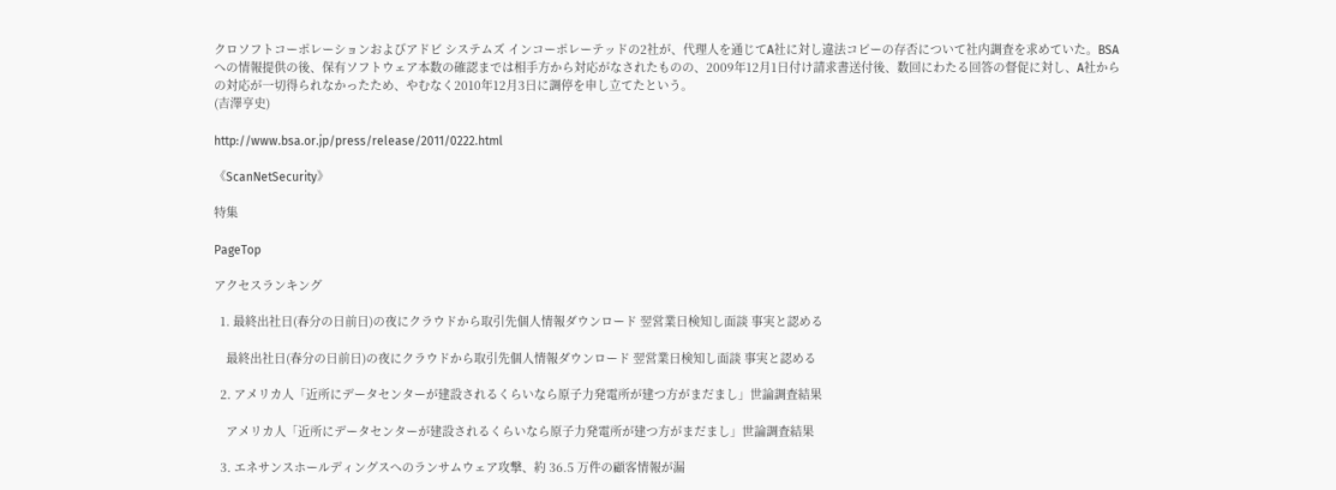クロソフトコーポレーションおよびアドビ システムズ インコーポレーテッドの2社が、代理人を通じてA社に対し違法コピーの存否について社内調査を求めていた。BSAへの情報提供の後、保有ソフトウェア本数の確認までは相手方から対応がなされたものの、2009年12月1日付け請求書送付後、数回にわたる回答の督促に対し、A社からの対応が一切得られなかったため、やむなく2010年12月3日に調停を申し立てたという。
(吉澤亨史)

http://www.bsa.or.jp/press/release/2011/0222.html

《ScanNetSecurity》

特集

PageTop

アクセスランキング

  1. 最終出社日(春分の日前日)の夜にクラウドから取引先個人情報ダウンロード 翌営業日検知し面談 事実と認める

    最終出社日(春分の日前日)の夜にクラウドから取引先個人情報ダウンロード 翌営業日検知し面談 事実と認める

  2. アメリカ人「近所にデータセンターが建設されるくらいなら原子力発電所が建つ方がまだまし」世論調査結果

    アメリカ人「近所にデータセンターが建設されるくらいなら原子力発電所が建つ方がまだまし」世論調査結果

  3. エネサンスホールディングスへのランサムウェア攻撃、約 36.5 万件の顧客情報が漏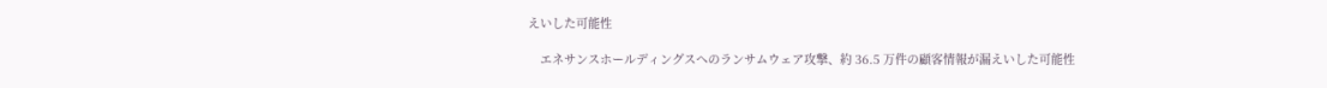えいした可能性

    エネサンスホールディングスへのランサムウェア攻撃、約 36.5 万件の顧客情報が漏えいした可能性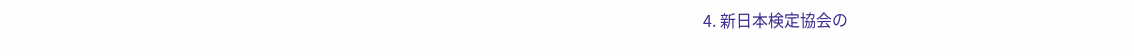4. 新日本検定協会の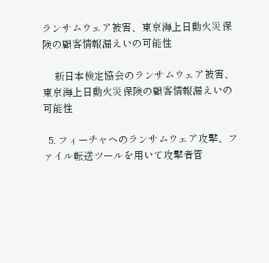ランサムウェア被害、東京海上日動火災保険の顧客情報漏えいの可能性

    新日本検定協会のランサムウェア被害、東京海上日動火災保険の顧客情報漏えいの可能性

  5. フィーチャへのランサムウェア攻撃、ファイル転送ツールを用いて攻撃者管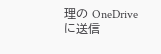理の OneDrive に送信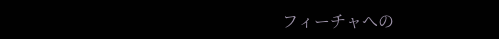フィーチャへの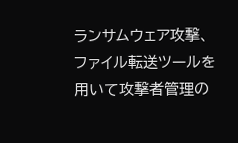ランサムウェア攻撃、ファイル転送ツールを用いて攻撃者管理の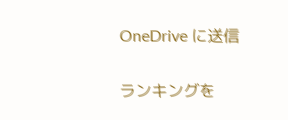OneDrive に送信

ランキングを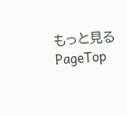もっと見る
PageTop